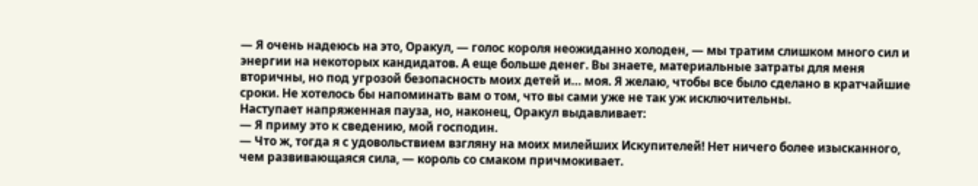— Я очень надеюсь на это, Оракул, — голос короля неожиданно холоден, — мы тратим слишком много сил и энергии на некоторых кандидатов. А еще больше денег. Вы знаете, материальные затраты для меня вторичны, но под угрозой безопасность моих детей и… моя. Я желаю, чтобы все было сделано в кратчайшие сроки. Не хотелось бы напоминать вам о том, что вы сами уже не так уж исключительны.
Наступает напряженная пауза, но, наконец, Оракул выдавливает:
— Я приму это к сведению, мой господин.
— Что ж, тогда я с удовольствием взгляну на моих милейших Искупителей! Нет ничего более изысканного, чем развивающаяся сила, — король со смаком причмокивает.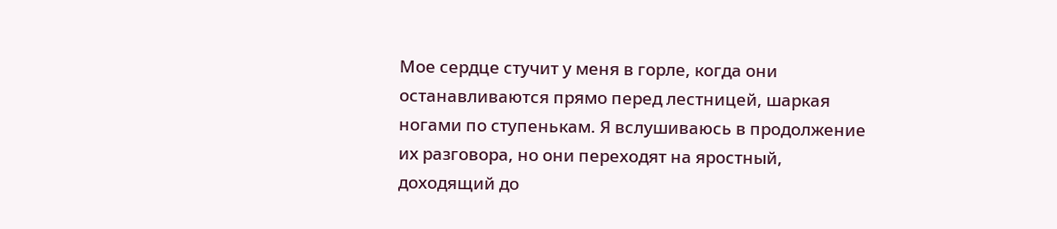Мое сердце стучит у меня в горле, когда они останавливаются прямо перед лестницей, шаркая ногами по ступенькам. Я вслушиваюсь в продолжение их разговора, но они переходят на яростный, доходящий до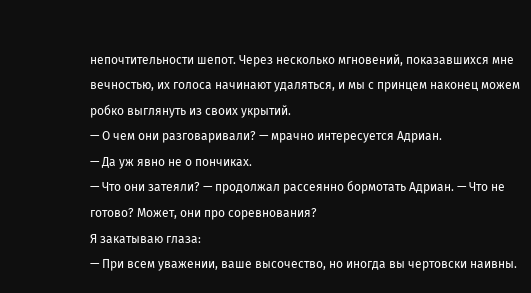непочтительности шепот. Через несколько мгновений, показавшихся мне вечностью, их голоса начинают удаляться, и мы с принцем наконец можем робко выглянуть из своих укрытий.
— О чем они разговаривали? — мрачно интересуется Адриан.
— Да уж явно не о пончиках.
— Что они затеяли? — продолжал рассеянно бормотать Адриан. — Что не готово? Может, они про соревнования?
Я закатываю глаза:
— При всем уважении, ваше высочество, но иногда вы чертовски наивны.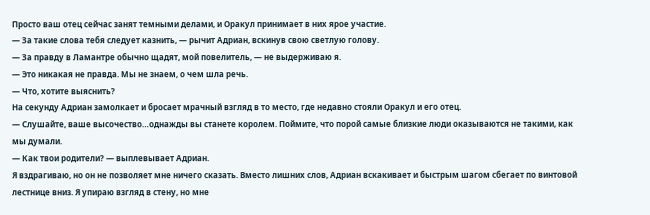Просто ваш отец сейчас занят темными делами, и Оракул принимает в них ярое участие.
— За такие слова тебя следует казнить, — рычит Адриан, вскинув свою светлую голову.
— За правду в Ламантре обычно щадят, мой повелитель, — не выдерживаю я.
— Это никакая не правда. Мы не знаем, о чем шла речь.
— Что, хотите выяснить?
На секунду Адриан замолкает и бросает мрачный взгляд в то место, где недавно стояли Оракул и его отец.
— Слушайте, ваше высочество…однажды вы станете королем. Поймите, что порой самые близкие люди оказываются не такими, как мы думали.
— Как твои родители? — выплевывает Адриан.
Я вздрагиваю, но он не позволяет мне ничего сказать. Вместо лишних слов, Адриан вскакивает и быстрым шагом сбегает по винтовой лестнице вниз. Я упираю взгляд в стену, но мне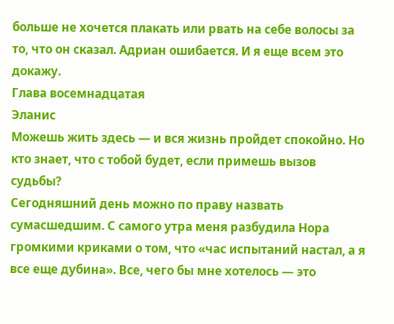больше не хочется плакать или рвать на себе волосы за то, что он сказал. Адриан ошибается. И я еще всем это докажу.
Глава восемнадцатая
Эланис
Можешь жить здесь — и вся жизнь пройдет спокойно. Но кто знает, что с тобой будет, если примешь вызов судьбы?
Сегодняшний день можно по праву назвать сумасшедшим. С самого утра меня разбудила Нора громкими криками о том, что «час испытаний настал, а я все еще дубина». Все, чего бы мне хотелось — это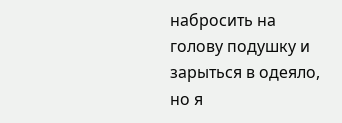набросить на голову подушку и зарыться в одеяло, но я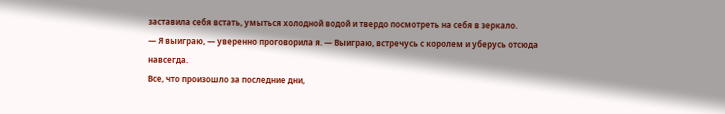заставила себя встать, умыться холодной водой и твердо посмотреть на себя в зеркало.
— Я выиграю, — уверенно проговорила я. — Выиграю, встречусь с королем и уберусь отсюда навсегда.
Все, что произошло за последние дни,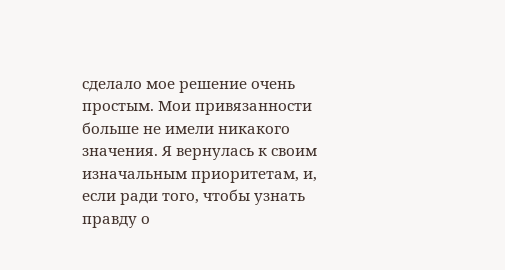сделало мое решение очень простым. Мои привязанности больше не имели никакого значения. Я вернулась к своим изначальным приоритетам, и, если ради того, чтобы узнать правду о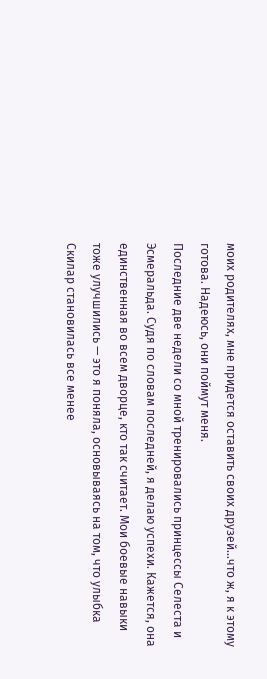моих родителях, мне придется оставить своих друзей…что ж, я к этому готова. Надеюсь, они поймут меня.
Последние две недели со мной тренировались принцессы Селеста и Эсмеральда. Судя по словам последней, я делаю успехи. Кажется, она единственная во всем дворце, кто так считает. Мои боевые навыки тоже улучшились — это я поняла, основываясь на том, что улыбка Скилар становилась все менее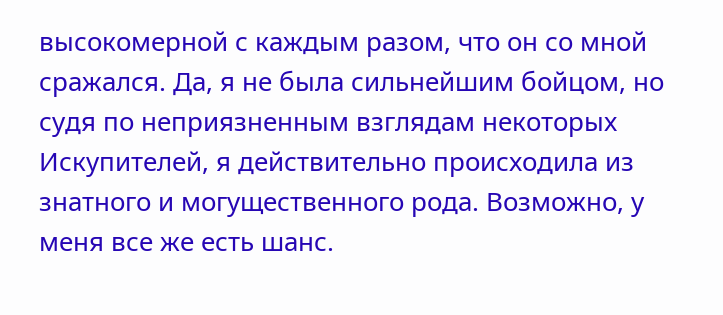высокомерной с каждым разом, что он со мной сражался. Да, я не была сильнейшим бойцом, но судя по неприязненным взглядам некоторых Искупителей, я действительно происходила из знатного и могущественного рода. Возможно, у меня все же есть шанс.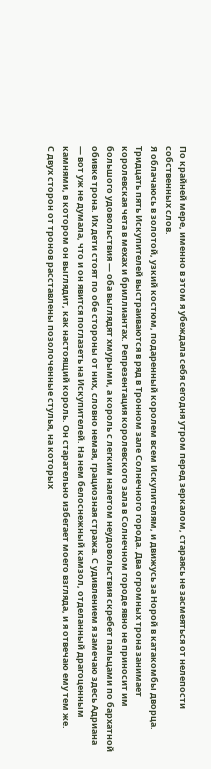По крайней мере, именно в этом я убеждала себя сегодня утром перед зеркалом, стараясь не засмеяться от нелепости собственных слов.
Я облачаюсь в золотой, узкий костюм, подаренный королем всем Искупителям, и движусь за Норой в катакомбы дворца.
Тридцать пять Искупителей выстраиваются в ряд в Тронном зале Солнечного города. Два огромных трона занимает королевская чета в мехах и бриллиантах. Репрезентация королевского зала в Солнечном городе явно не приносит им большого удовольствия — оба выглядят хмурыми, а король с легким налетом неудовольствия скребет пальцами по бархатной обивке трона. Их дети стоят по обе стороны от них, словно немая, грациозная стража. С удивлением я замечаю здесь Адриана — вот уж не думала, что и он явится поглазеть на Искупителей. На нем белоснежный камзол, отделанный драгоценным камнями, в котором он выглядит, как настоящий король. Он старательно избегает моего взгляда, и я отвечаю ему тем же.
С двух сторон от тронов расставлены позолоченные стулья, на которых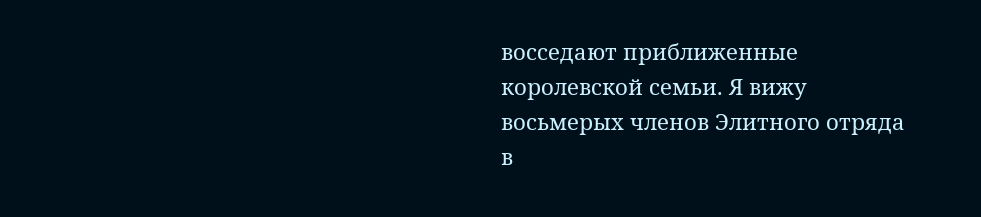восседают приближенные королевской семьи. Я вижу восьмерых членов Элитного отряда в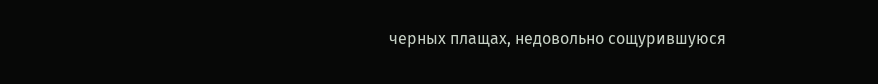черных плащах, недовольно сощурившуюся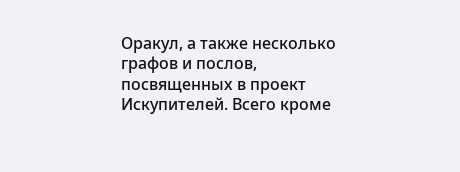Оракул, а также несколько графов и послов, посвященных в проект Искупителей. Всего кроме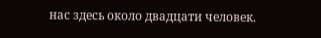нас здесь около двадцати человек.